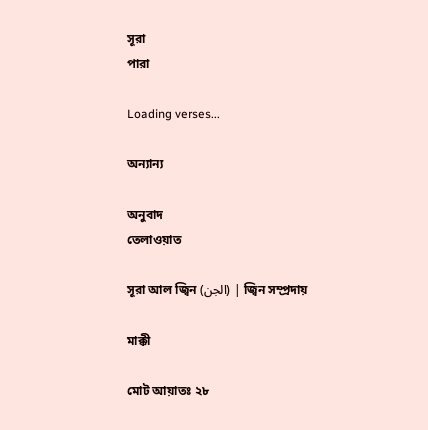সূরা
পারা

Loading verses...

অন্যান্য

অনুবাদ
তেলাওয়াত

সূরা আল জ্বিন (الجن) | জ্বিন সম্প্রদায়

মাক্কী

মোট আয়াতঃ ২৮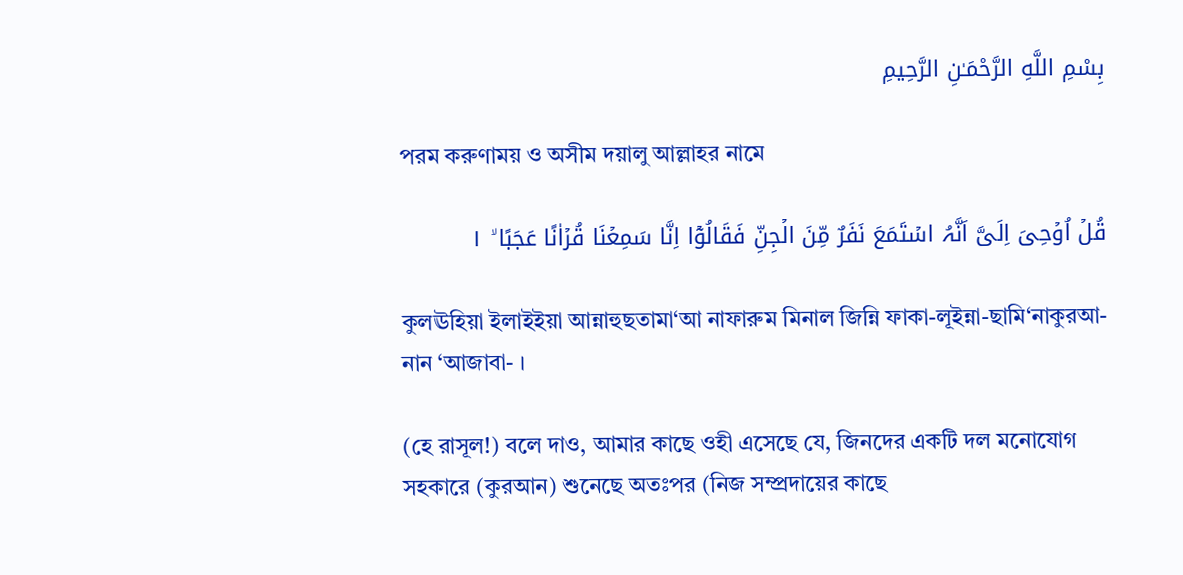بِسْمِ اللَّهِ الرَّحْمَـٰنِ الرَّحِيمِ

পরম করুণাময় ও অসীম দয়ালু আল্লাহর নামে

قُلۡ اُوۡحِیَ اِلَیَّ اَنَّہُ اسۡتَمَعَ نَفَرٌ مِّنَ الۡجِنِّ فَقَالُوۡۤا اِنَّا سَمِعۡنَا قُرۡاٰنًا عَجَبًا ۙ ١

কুলঊহিয়া ইলাইইয়া আন্নাহুছতামা‘আ নাফারুম মিনাল জিন্নি ফাকা-লূইন্না-ছামি‘নাকুরআ-নান ‘আজাবা- ।

(হে রাসূল!) বলে দাও, আমার কাছে ওহী এসেছে যে, জিনদের একটি দল মনোযোগ সহকারে (কুরআন) শুনেছে অতঃপর (নিজ সম্প্রদায়ের কাছে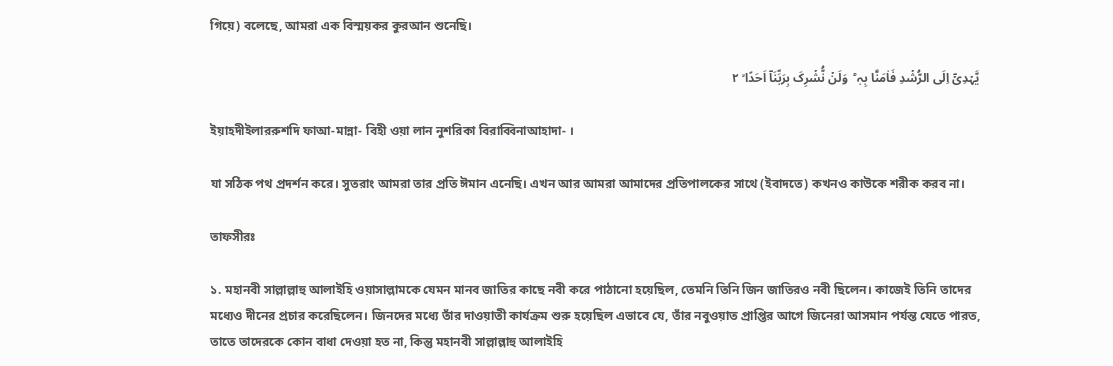গিয়ে) বলেছে, আমরা এক বিস্ময়কর কুরআন শুনেছি।

یَّہۡدِیۡۤ اِلَی الرُّشۡدِ فَاٰمَنَّا بِہٖ ؕ  وَلَنۡ نُّشۡرِکَ بِرَبِّنَاۤ اَحَدًا ۙ ٢

ইয়াহদীইলাররুশদি ফাআ-মান্না- বিহী ওয়া লান নুশরিকা বিরাব্বিনাআহাদা- ।

যা সঠিক পথ প্রদর্শন করে। সুতরাং আমরা তার প্রতি ঈমান এনেছি। এখন আর আমরা আমাদের প্রতিপালকের সাথে (ইবাদতে) কখনও কাউকে শরীক করব না।

তাফসীরঃ

১. মহানবী সাল্লাল্লাহু আলাইহি ওয়াসাল্লামকে যেমন মানব জাতির কাছে নবী করে পাঠানো হয়েছিল, তেমনি তিনি জিন জাতিরও নবী ছিলেন। কাজেই তিনি তাদের মধ্যেও দীনের প্রচার করেছিলেন। জিনদের মধ্যে তাঁর দাওয়াতী কার্যক্রম শুরু হয়েছিল এভাবে যে, তাঁর নবুওয়াত প্রাপ্তির আগে জিনেরা আসমান পর্যন্ত যেতে পারত, তাতে তাদেরকে কোন বাধা দেওয়া হত না, কিন্তু মহানবী সাল্লাল্লাহু আলাইহি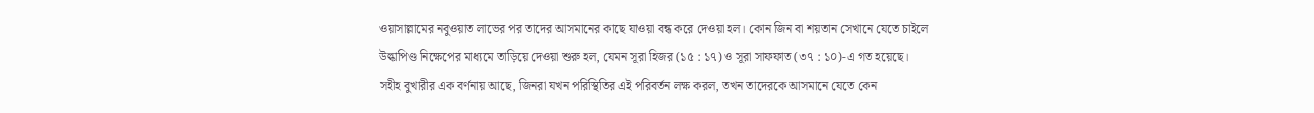ওয়াসাল্লামের নবুওয়াত লাভের পর তাদের আসমানের কাছে যাওয়া বন্ধ করে দেওয়া হল। কোন জিন বা শয়তান সেখানে যেতে চাইলে উল্কাপিণ্ড নিক্ষেপের মাধ্যমে তাড়িয়ে দেওয়া শুরু হল, যেমন সূরা হিজর (১৫ : ১৭) ও সূরা সাফফাত (৩৭ : ১০)-এ গত হয়েছে। সহীহ বুখারীর এক বর্ণনায় আছে, জিনরা যখন পরিস্থিতির এই পরিবর্তন লক্ষ করল, তখন তাদেরকে আসমানে যেতে কেন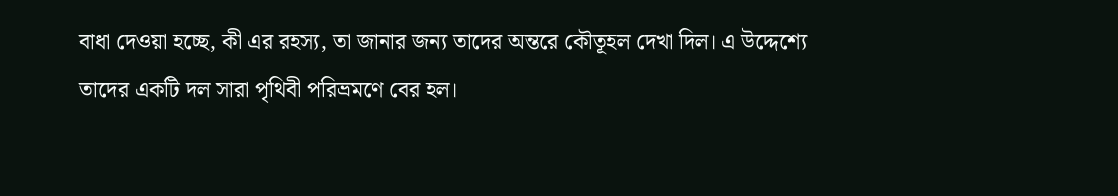বাধা দেওয়া হচ্ছে, কী এর রহস্য, তা জানার জন্য তাদের অন্তরে কৌতূহল দেখা দিল। এ উদ্দেশ্যে তাদের একটি দল সারা পৃথিবী পরিভ্রমণে বের হল।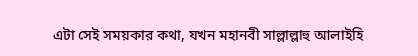এটা সেই সময়কার কথা, যখন মহানবী সাল্লাল্লাহু আলাইহি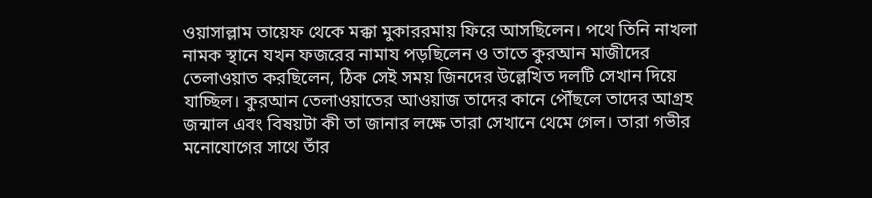ওয়াসাল্লাম তায়েফ থেকে মক্কা মুকাররমায় ফিরে আসছিলেন। পথে তিনি নাখলা নামক স্থানে যখন ফজরের নামায পড়ছিলেন ও তাতে কুরআন মাজীদের তেলাওয়াত করছিলেন, ঠিক সেই সময় জিনদের উল্লেখিত দলটি সেখান দিয়ে যাচ্ছিল। কুরআন তেলাওয়াতের আওয়াজ তাদের কানে পৌঁছলে তাদের আগ্রহ জন্মাল এবং বিষয়টা কী তা জানার লক্ষে তারা সেখানে থেমে গেল। তারা গভীর মনোযোগের সাথে তাঁর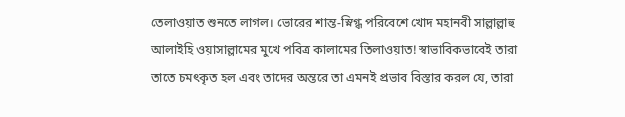তেলাওয়াত শুনতে লাগল। ভোরের শান্ত-স্নিগ্ধ পরিবেশে খোদ মহানবী সাল্লাল্লাহু আলাইহি ওয়াসাল্লামের মুখে পবিত্র কালামের তিলাওয়াত! স্বাভাবিকভাবেই তারা তাতে চমৎকৃত হল এবং তাদের অন্তরে তা এমনই প্রভাব বিস্তার করল যে, তারা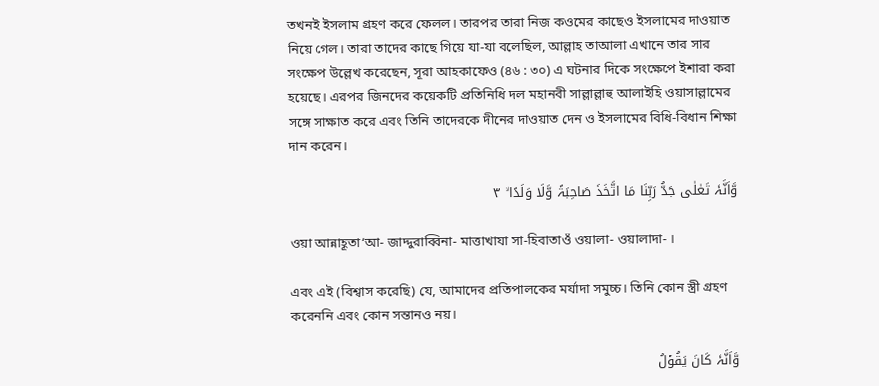তখনই ইসলাম গ্রহণ করে ফেলল। তারপর তারা নিজ কওমের কাছেও ইসলামের দাওয়াত নিয়ে গেল। তারা তাদের কাছে গিয়ে যা-যা বলেছিল, আল্লাহ তাআলা এখানে তার সার সংক্ষেপ উল্লেখ করেছেন, সূরা আহকাফেও (৪৬ : ৩০) এ ঘটনার দিকে সংক্ষেপে ইশারা করা হয়েছে। এরপর জিনদের কয়েকটি প্রতিনিধি দল মহানবী সাল্লাল্লাহু আলাইহি ওয়াসাল্লামের সঙ্গে সাক্ষাত করে এবং তিনি তাদেরকে দীনের দাওয়াত দেন ও ইসলামের বিধি-বিধান শিক্ষা দান করেন।

وَّاَنَّہٗ تَعٰلٰی جَدُّ رَبِّنَا مَا اتَّخَذَ صَاحِبَۃً وَّلَا وَلَدًا ۙ ٣

ওয়া আন্নাহূতা‘আ- জাদ্দুরাব্বিনা- মাত্তাখাযা সা-হিবাতাওঁ ওয়ালা- ওয়ালাদা- ।

এবং এই (বিশ্বাস করেছি) যে, আমাদের প্রতিপালকের মর্যাদা সমুচ্চ। তিনি কোন স্ত্রী গ্রহণ করেননি এবং কোন সন্তানও নয়।

وَّاَنَّہٗ کَانَ یَقُوۡلُ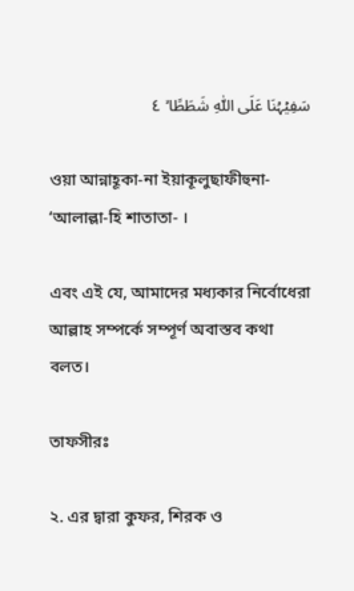سَفِیۡہُنَا عَلَی اللّٰہِ شَطَطًا ۙ ٤

ওয়া আন্নাহূকা-না ইয়াকূলুছাফীহুনা- ‘আলাল্লা-হি শাতাতা- ।

এবং এই যে, আমাদের মধ্যকার নির্বোধেরা আল্লাহ সম্পর্কে সম্পূর্ণ অবাস্তব কথা বলত।

তাফসীরঃ

২. এর দ্বারা কুফর, শিরক ও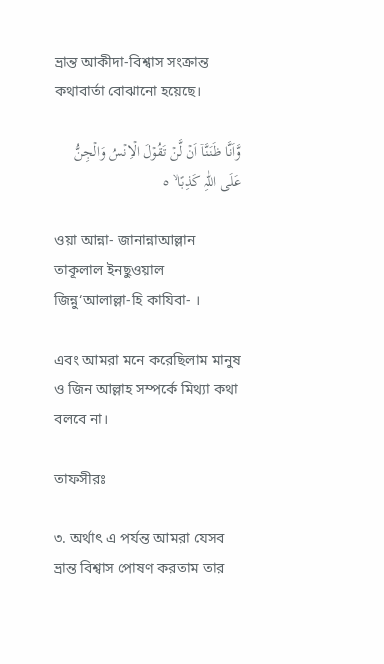ভ্রান্ত আকীদা-বিশ্বাস সংক্রান্ত কথাবার্তা বোঝানো হয়েছে।

وَّاَنَّا ظَنَنَّاۤ اَنۡ لَّنۡ تَقُوۡلَ الۡاِنۡسُ وَالۡجِنُّ عَلَی اللّٰہِ کَذِبًا ۙ ٥

ওয়া আন্না- জানান্নাআল্লান তাকূলাল ইনছুওয়াল জিন্নু‘আলাল্লা-হি কাযিবা- ।

এবং আমরা মনে করেছিলাম মানুষ ও জিন আল্লাহ সম্পর্কে মিথ্যা কথা বলবে না।

তাফসীরঃ

৩. অর্থাৎ এ পর্যন্ত আমরা যেসব ভ্রান্ত বিশ্বাস পোষণ করতাম তার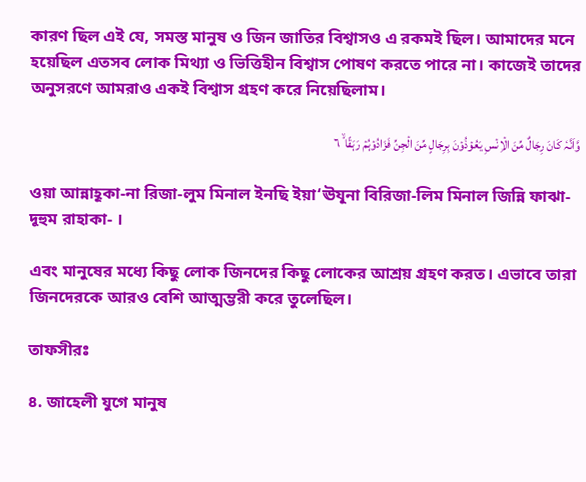কারণ ছিল এই যে, সমস্ত মানুষ ও জিন জাতির বিশ্বাসও এ রকমই ছিল। আমাদের মনে হয়েছিল এতসব লোক মিথ্যা ও ভিত্তিহীন বিশ্বাস পোষণ করতে পারে না। কাজেই তাদের অনুসরণে আমরাও একই বিশ্বাস গ্রহণ করে নিয়েছিলাম।

وَّاَنَّہٗ کَانَ رِجَالٌ مِّنَ الۡاِنۡسِ یَعُوۡذُوۡنَ بِرِجَالٍ مِّنَ الۡجِنِّ فَزَادُوۡہُمۡ رَہَقًا ۙ ٦

ওয়া আন্নাহূকা-না রিজা-লুম মিনাল ইনছি ইয়া‘ঊযূনা বিরিজা-লিম মিনাল জিন্নি ফাঝা-দূহুম রাহাকা- ।

এবং মানুষের মধ্যে কিছু লোক জিনদের কিছু লোকের আশ্রয় গ্রহণ করত। এভাবে তারা জিনদেরকে আরও বেশি আত্মম্ভরী করে তুলেছিল।

তাফসীরঃ

৪. জাহেলী যুগে মানুষ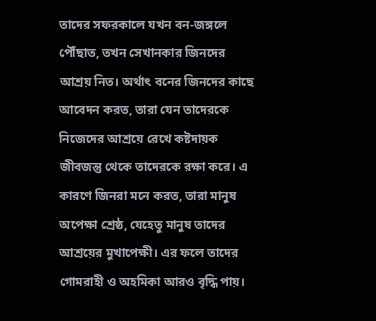তাদের সফরকালে যখন বন-জঙ্গলে পৌঁছাত, তখন সেখানকার জিনদের আশ্রয় নিত। অর্থাৎ বনের জিনদের কাছে আবেদন করত, তারা যেন তাদেরকে নিজেদের আশ্রয়ে রেখে কষ্টদায়ক জীবজন্তু থেকে তাদেরকে রক্ষা করে। এ কারণে জিনরা মনে করত, তারা মানুষ অপেক্ষা শ্রেষ্ঠ, যেহেতু মানুষ তাদের আশ্রয়ের মুখাপেক্ষী। এর ফলে তাদের গোমরাহী ও অহমিকা আরও বৃদ্ধি পায়।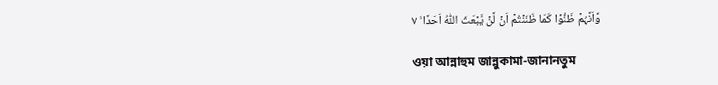وَّاَنَّہُمۡ ظَنُّوۡا کَمَا ظَنَنۡتُمۡ اَنۡ لَّنۡ یَّبۡعَثَ اللّٰہُ اَحَدًا ۙ ٧

ওয়া আন্নাহুম জান্নুকামা-জানানতুম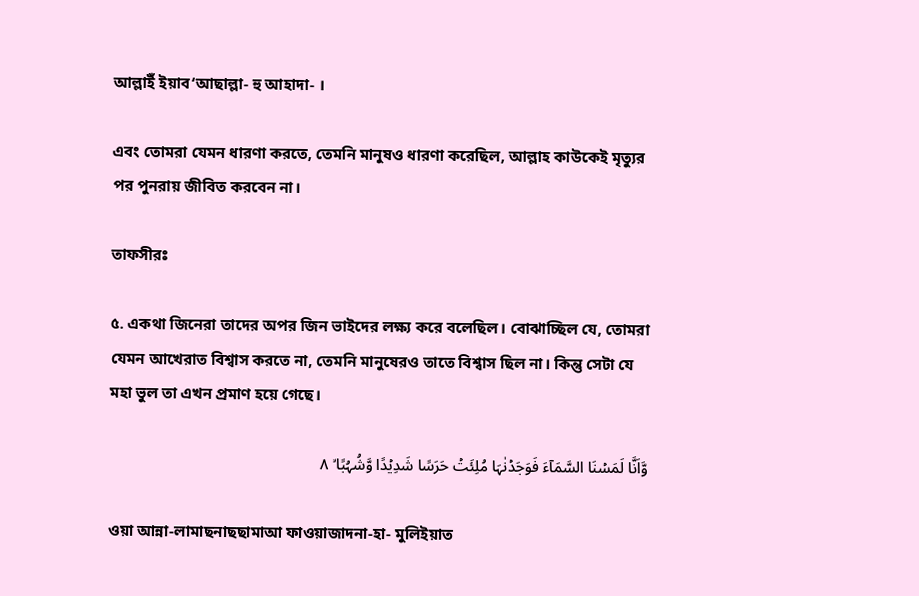আল্লাইঁ ইয়াব‘আছাল্লা- হু আহাদা- ।

এবং তোমরা যেমন ধারণা করতে, তেমনি মানুষও ধারণা করেছিল, আল্লাহ কাউকেই মৃত্যুর পর পুনরায় জীবিত করবেন না।

তাফসীরঃ

৫. একথা জিনেরা তাদের অপর জিন ভাইদের লক্ষ্য করে বলেছিল। বোঝাচ্ছিল যে, তোমরা যেমন আখেরাত বিশ্বাস করতে না, তেমনি মানুষেরও তাতে বিশ্বাস ছিল না। কিন্তু সেটা যে মহা ভুল তা এখন প্রমাণ হয়ে গেছে।

وَّاَنَّا لَمَسۡنَا السَّمَآءَ فَوَجَدۡنٰہَا مُلِئَتۡ حَرَسًا شَدِیۡدًا وَّشُہُبًا ۙ ٨

ওয়া আন্না-লামাছনাছছামাআ ফাওয়াজাদনা-হা- মুলিইয়াত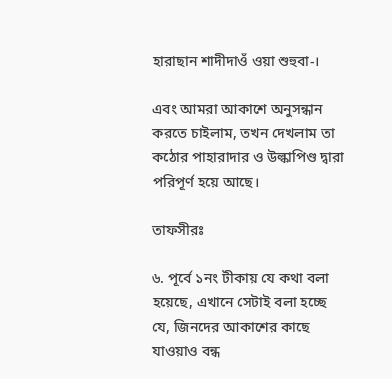হারাছান শাদীদাওঁ ওয়া শুহুবা-।

এবং আমরা আকাশে অনুসন্ধান করতে চাইলাম, তখন দেখলাম তা কঠোর পাহারাদার ও উল্কাপিণ্ড দ্বারা পরিপূর্ণ হয়ে আছে।

তাফসীরঃ

৬. পূর্বে ১নং টীকায় যে কথা বলা হয়েছে, এখানে সেটাই বলা হচ্ছে যে, জিনদের আকাশের কাছে যাওয়াও বন্ধ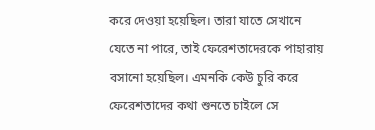করে দেওয়া হয়েছিল। তারা যাতে সেখানে যেতে না পারে, তাই ফেরেশতাদেরকে পাহারায় বসানো হয়েছিল। এমনকি কেউ চুরি করে ফেরেশতাদের কথা শুনতে চাইলে সে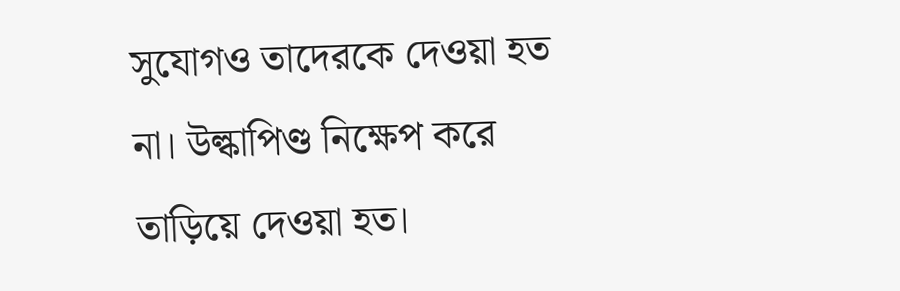সুযোগও তাদেরকে দেওয়া হত না। উল্কাপিণ্ড নিক্ষেপ করে তাড়িয়ে দেওয়া হত।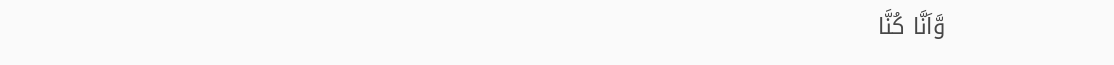وَّاَنَّا کُنَّا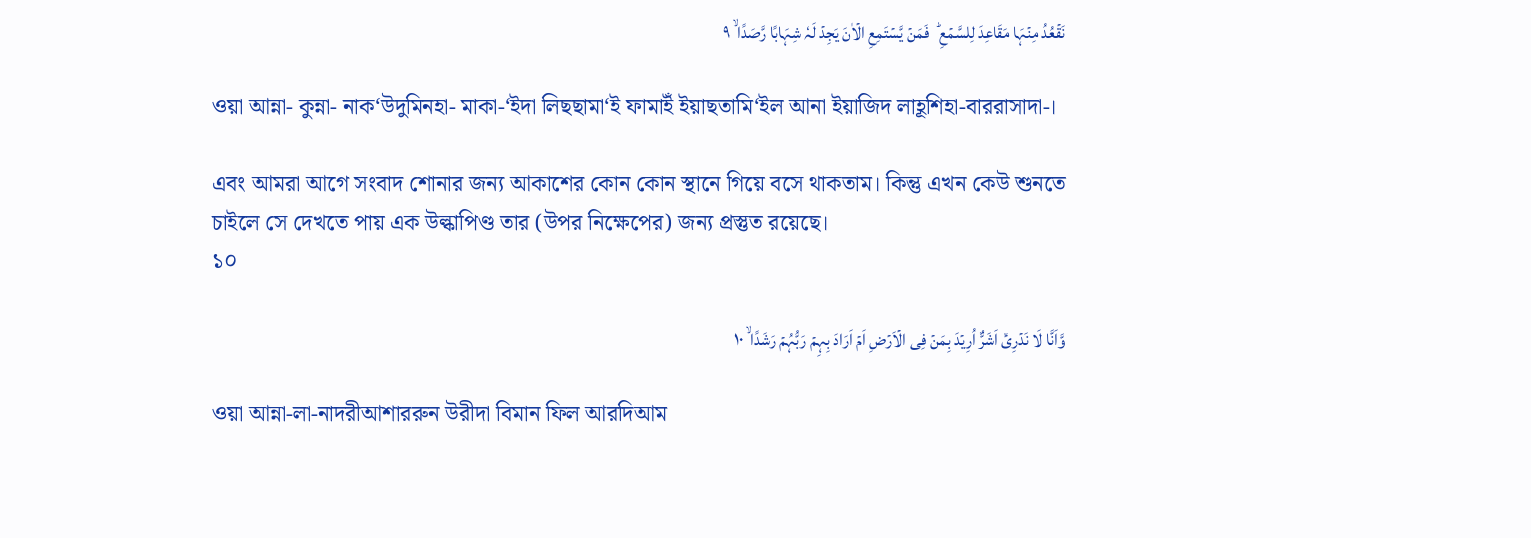نَقۡعُدُ مِنۡہَا مَقَاعِدَ لِلسَّمۡعِ ؕ  فَمَنۡ یَّسۡتَمِعِ الۡاٰنَ یَجِدۡ لَہٗ شِہَابًا رَّصَدًا ۙ ٩

ওয়া আন্না- কুন্না- নাক‘উদুমিনহা- মাকা-‘ইদা লিছছামা‘ই ফামাইঁ ইয়াছতামি‘ইল আনা ইয়াজিদ লাহূশিহা-বাররাসাদা-।

এবং আমরা আগে সংবাদ শোনার জন্য আকাশের কোন কোন স্থানে গিয়ে বসে থাকতাম। কিন্তু এখন কেউ শুনতে চাইলে সে দেখতে পায় এক উল্কাপিণ্ড তার (উপর নিক্ষেপের) জন্য প্রস্তুত রয়েছে।
১০

وَّاَنَّا لَا نَدۡرِیۡۤ اَشَرٌّ اُرِیۡدَ بِمَنۡ فِی الۡاَرۡضِ اَمۡ اَرَادَ بِہِمۡ رَبُّہُمۡ رَشَدًا ۙ ١۰

ওয়া আন্না-লা-নাদরীআশাররুন উরীদা বিমান ফিল আরদিআম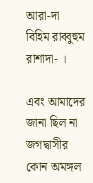আরা-দা বিহিম রাব্বুহুম রাশাদা- ।

এবং আমাদের জানা ছিল না জগদ্বাসীর কোন অমঙ্গল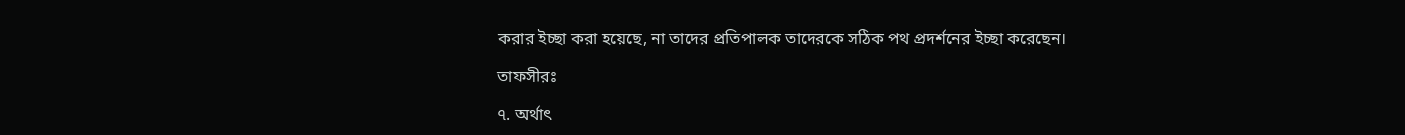করার ইচ্ছা করা হয়েছে, না তাদের প্রতিপালক তাদেরকে সঠিক পথ প্রদর্শনের ইচ্ছা করেছেন।

তাফসীরঃ

৭. অর্থাৎ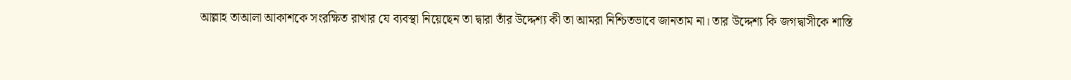আল্লাহ তাআলা আকাশকে সংরক্ষিত রাখার যে ব্যবস্থা নিয়েছেন তা দ্বারা তাঁর উদ্দেশ্য কী তা আমরা নিশ্চিতভাবে জানতাম না। তার উদ্দেশ্য কি জগদ্বাসীকে শাস্তি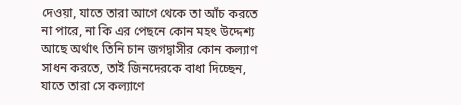দেওয়া, যাতে তারা আগে থেকে তা আঁচ করতে না পারে, না কি এর পেছনে কোন মহৎ উদ্দেশ্য আছে অর্থাৎ তিনি চান জগদ্বাসীর কোন কল্যাণ সাধন করতে, তাই জিনদেরকে বাধা দিচ্ছেন, যাতে তারা সে কল্যাণে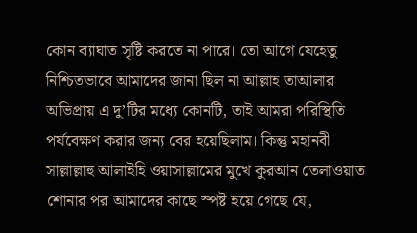কোন ব্যাঘাত সৃষ্টি করতে না পারে। তো আগে যেহেতু নিশ্চিতভাবে আমাদের জানা ছিল না আল্লাহ তাআলার অভিপ্রায় এ দু’টির মধ্যে কোনটি, তাই আমরা পরিস্থিতি পর্যবেক্ষণ করার জন্য বের হয়েছিলাম। কিন্তু মহানবী সাল্লাল্লাহু আলাইহি ওয়াসাল্লামের মুখে কুরআন তেলাওয়াত শোনার পর আমাদের কাছে স্পষ্ট হয়ে গেছে যে,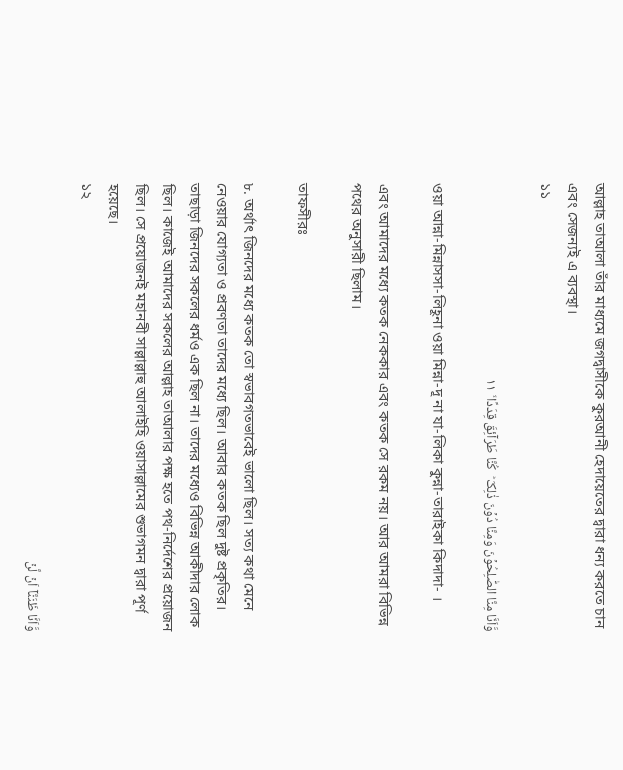আল্লাহ তাআলা তাঁর মাধ্যমে জগদ্বাসীকে কুরআনী হেদায়েতের দ্বারা ধন্য করতে চান এবং সেজন্যই এ ব্যবস্থা।
১১

وَّاَنَّا مِنَّا الصّٰلِحُوۡنَ وَمِنَّا دُوۡنَ ذٰلِکَ ؕ  کُنَّا طَرَآئِقَ قِدَدًا ۙ ١١

ওয়া আন্না-মিন্নাসসা-লিহূনা ওয়া মিন্না-দূ না যা-লিকা কুন্না-তারাইকা কিদাদা- ।

এবং আমাদের মধ্যে কতক নেককার এবং কতক সে রকম নয়। আর আমরা বিভিন্ন পথের অনুসারী ছিলাম।

তাফসীরঃ

৮. অর্থাৎ জিনদের মধ্যে কতক তো স্বভাবগতভাবেই ভালো ছিল। সত্য কথা মেনে নেওয়ার যোগ্যতা ও প্রবণতা তাদের মধ্যে ছিল। আবার কতক ছিল দুষ্ট প্রকৃতির। তাছাড়া জিনদের সকলের ধর্মও এক ছিল না। তাদের মধ্যেও বিভিন্ন আকীদার লোক ছিল। কাজেই আমাদের সকলের আল্লাহ তাআলার পক্ষ হতে পথ-নির্দেশের প্রয়োজন ছিল। সে প্রয়োজনই মহানবী সাল্লাল্লাহু আলাইহি ওয়াসাল্লামের শুভাগমন দ্বারা পূর্ণ হয়েছে।
১২

وَّاَنَّا ظَنَنَّاۤ اَنۡ لَّنۡ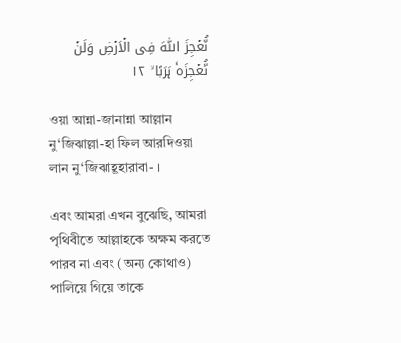نُّعۡجِزَ اللّٰہَ فِی الۡاَرۡضِ وَلَنۡ نُّعۡجِزَہٗ ہَرَبًا ۙ ١٢

ওয়া আন্না-জানান্না আল্লান নু‘জিঝাল্লা-হা ফিল আরদিওয়া লান নু‘জিঝাহূহারাবা- ।

এবং আমরা এখন বুঝেছি, আমরা পৃথিবীতে আল্লাহকে অক্ষম করতে পারব না এবং (অন্য কোথাও) পালিয়ে গিয়ে তাকে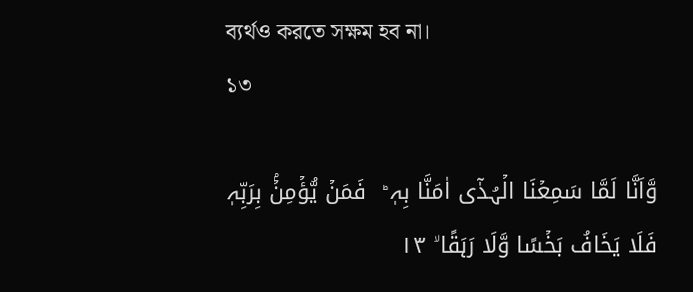ব্যর্থও করতে সক্ষম হব না।
১৩

وَّاَنَّا لَمَّا سَمِعۡنَا الۡہُدٰۤی اٰمَنَّا بِہٖ ؕ  فَمَنۡ یُّؤۡمِنۡۢ بِرَبِّہٖ فَلَا یَخَافُ بَخۡسًا وَّلَا رَہَقًا ۙ ١٣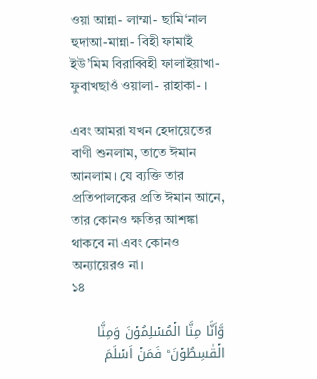ওয়া আন্না- লাম্মা- ছামি‘নাল হুদাআ-মান্না- বিহী ফামাইঁ ইউ’মিম বিরাব্বিহী ফালাইয়াখা-ফুবাখছাওঁ ওয়ালা- রাহাকা- ।

এবং আমরা যখন হেদায়েতের বাণী শুনলাম, তাতে ঈমান আনলাম। যে ব্যক্তি তার প্রতিপালকের প্রতি ঈমান আনে, তার কোনও ক্ষতির আশঙ্কা থাকবে না এবং কোনও অন্যায়েরও না।
১৪

وَّاَنَّا مِنَّا الۡمُسۡلِمُوۡنَ وَمِنَّا الۡقٰسِطُوۡنَ ؕ فَمَنۡ اَسۡلَمَ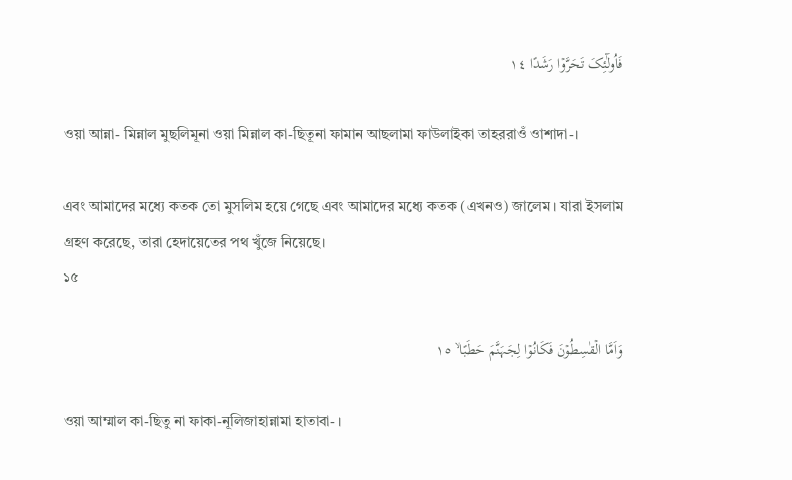فَاُولٰٓئِکَ تَحَرَّوۡا رَشَدًا ١٤

ওয়া আন্না- মিন্নাল মুছলিমূনা ওয়া মিন্নাল কা-ছিতূনা ফামান আছলামা ফাউলাইকা তাহররাওঁ ওাশাদা-।

এবং আমাদের মধ্যে কতক তো মুসলিম হয়ে গেছে এবং আমাদের মধ্যে কতক (এখনও) জালেম। যারা ইসলাম গ্রহণ করেছে, তারা হেদায়েতের পথ খুঁজে নিয়েছে।
১৫

وَاَمَّا الۡقٰسِطُوۡنَ فَکَانُوۡا لِجَہَنَّمَ حَطَبًا ۙ ١٥

ওয়া আম্মাল কা-ছিতু না ফাকা-নূলিজাহান্নামা হাতাবা- ।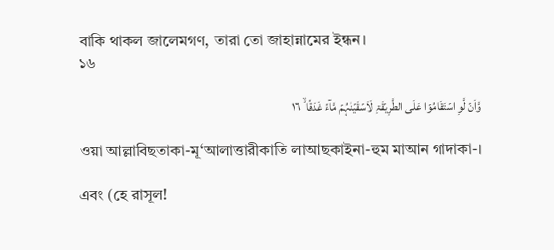বাকি থাকল জালেমগণ, তারা তো জাহান্নামের ইন্ধন।
১৬

وَّاَنۡ لَّوِ اسۡتَقَامُوۡا عَلَی الطَّرِیۡقَۃِ لَاَسۡقَیۡنٰہُمۡ مَّآءً غَدَقًا ۙ ١٦

ওয়া আল্লাবিছতাকা-মূ‘আলাত্তারীকাতি লাআছকাইনা-হুম মাআন গাদাকা-।

এবং (হে রাসূল!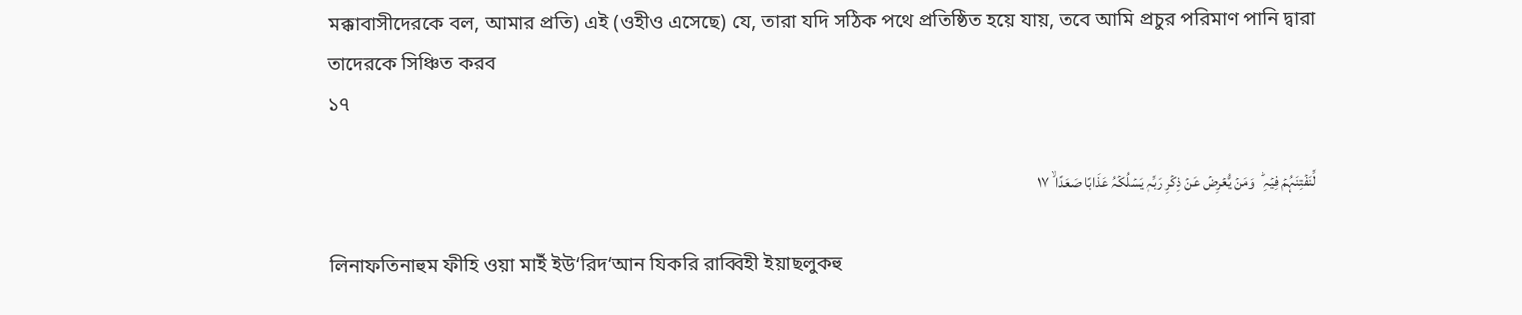মক্কাবাসীদেরকে বল, আমার প্রতি) এই (ওহীও এসেছে) যে, তারা যদি সঠিক পথে প্রতিষ্ঠিত হয়ে যায়, তবে আমি প্রচুর পরিমাণ পানি দ্বারা তাদেরকে সিঞ্চিত করব
১৭

لِّنَفۡتِنَہُمۡ فِیۡہِ ؕ  وَمَنۡ یُّعۡرِضۡ عَنۡ ذِکۡرِ رَبِّہٖ یَسۡلُکۡہُ عَذَابًا صَعَدًا ۙ ١٧

লিনাফতিনাহুম ফীহি ওয়া মাইঁ ইউ‘রিদ‘আন যিকরি রাব্বিহী ইয়াছলুকহু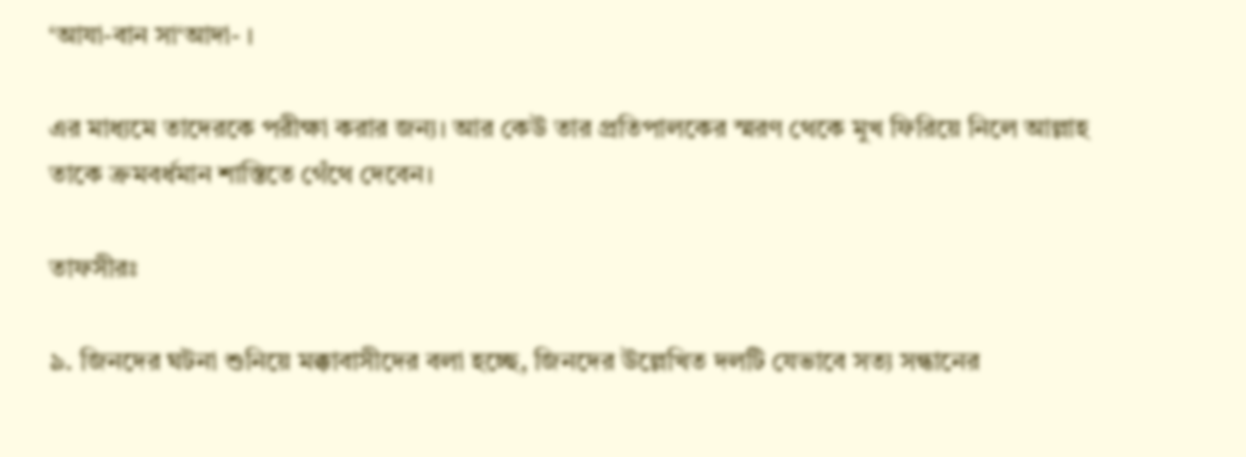‘আযা-বান সা‘আদা- ।

এর মাধ্যমে তাদেরকে পরীক্ষা করার জন্য। আর কেউ তার প্রতিপালকের স্মরণ থেকে মুখ ফিরিয়ে নিলে আল্লাহ তাকে ক্রমবর্ধমান শাস্তিতে গেঁথে দেবেন।

তাফসীরঃ

৯. জিনদের ঘটনা শুনিয়ে মক্কাবাসীদের বলা হচ্ছে, জিনদের উল্লেখিত দলটি যেভাবে সত্য সন্ধানের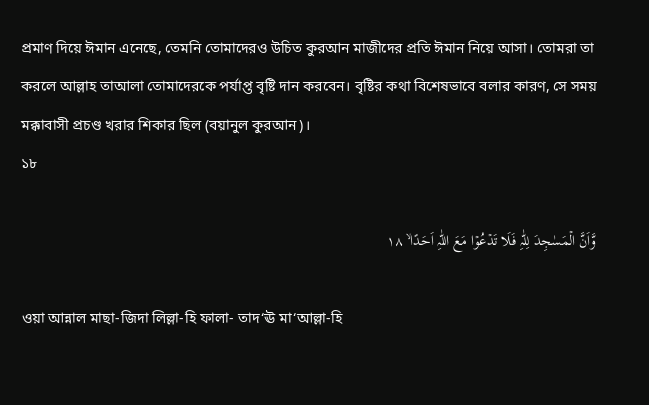প্রমাণ দিয়ে ঈমান এনেছে, তেমনি তোমাদেরও উচিত কুরআন মাজীদের প্রতি ঈমান নিয়ে আসা। তোমরা তা করলে আল্লাহ তাআলা তোমাদেরকে পর্যাপ্ত বৃষ্টি দান করবেন। বৃষ্টির কথা বিশেষভাবে বলার কারণ, সে সময় মক্কাবাসী প্রচণ্ড খরার শিকার ছিল (বয়ানুল কুরআন)।
১৮

وَّاَنَّ الۡمَسٰجِدَ لِلّٰہِ فَلَا تَدۡعُوۡا مَعَ اللّٰہِ اَحَدًا ۙ ١٨

ওয়া আন্নাল মাছা-জিদা লিল্লা-হি ফালা- তাদ‘ঊ মা‘আল্লা-হি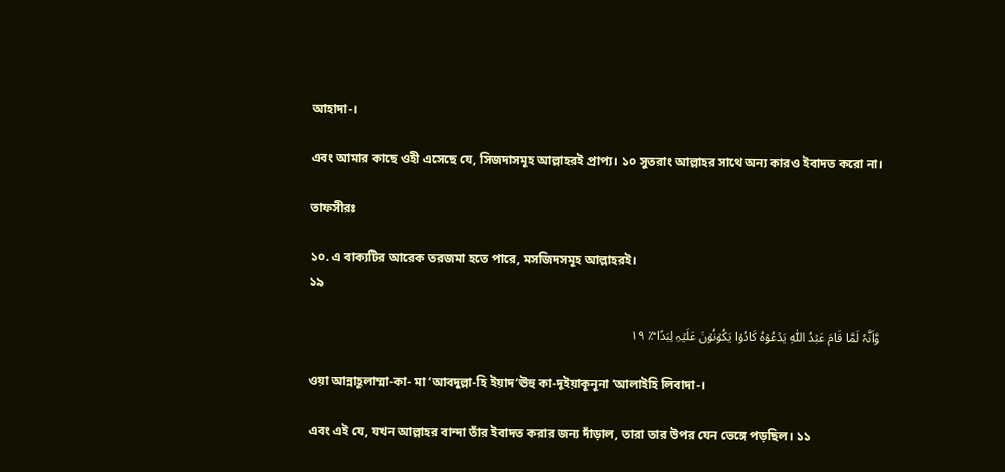আহাদা-।

এবং আমার কাছে ওহী এসেছে যে, সিজদাসমূহ আল্লাহরই প্রাপ্য। ১০ সুতরাং আল্লাহর সাথে অন্য কারও ইবাদত করো না।

তাফসীরঃ

১০. এ বাক্যটির আরেক তরজমা হতে পারে, মসজিদসমূহ আল্লাহরই।
১৯

وَّاَنَّہٗ لَمَّا قَامَ عَبۡدُ اللّٰہِ یَدۡعُوۡہُ کَادُوۡا یَکُوۡنُوۡنَ عَلَیۡہِ لِبَدًا ؕ٪ ١٩

ওয়া আন্নাহূলাম্মা-কা- মা ‘আবদুল্লা-হি ইয়াদ‘ঊহু কা-দূইয়াকূনূনা ‘আলাইহি লিবাদা-।

এবং এই যে, যখন আল্লাহর বান্দা তাঁর ইবাদত করার জন্য দাঁড়াল, তারা তার উপর যেন ভেঙ্গে পড়ছিল। ১১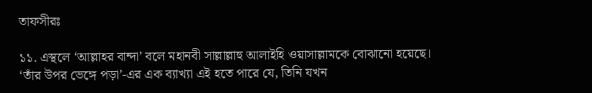তাফসীরঃ

১১. এস্থলে ‘আল্লাহর বান্দা’ বলে মহানবী সাল্লাল্লাহু আলাইহি ওয়াসাল্লামকে বোঝানো হয়েছে। ‘তাঁর উপর ভেঙ্গে পড়া’-এর এক ব্যাখ্যা এই হতে পারে যে, তিনি যখন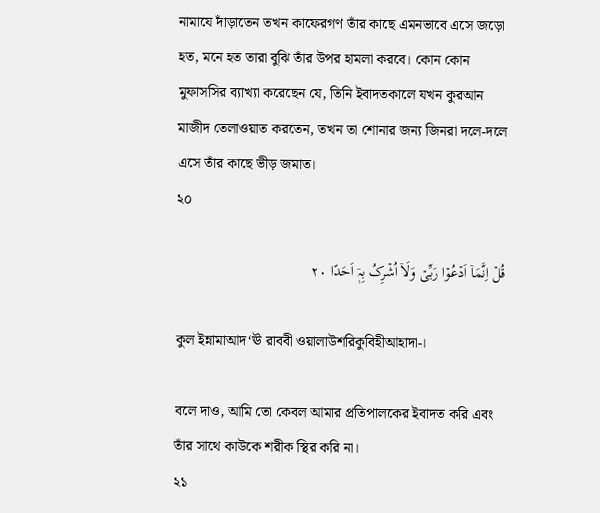নামাযে দাঁড়াতেন তখন কাফেরগণ তাঁর কাছে এমনভাবে এসে জড়ো হত, মনে হত তারা বুঝি তাঁর উপর হামলা করবে। কোন কোন মুফাসসির ব্যাখ্যা করেছেন যে, তিনি ইবাদতকালে যখন কুরআন মাজীদ তেলাওয়াত করতেন, তখন তা শোনার জন্য জিনরা দলে-দলে এসে তাঁর কাছে ভীড় জমাত।
২০

قُلۡ اِنَّمَاۤ اَدۡعُوۡا رَبِّیۡ وَلَاۤ اُشۡرِکُ بِہٖۤ اَحَدًا ٢۰

কুল ইন্নামাআদ‘ঊ রাববী ওয়ালাউশরিকুবিহীআহাদা-।

বলে দাও, আমি তো কেবল আমার প্রতিপালকের ইবাদত করি এবং তাঁর সাথে কাউকে শরীক স্থির করি না।
২১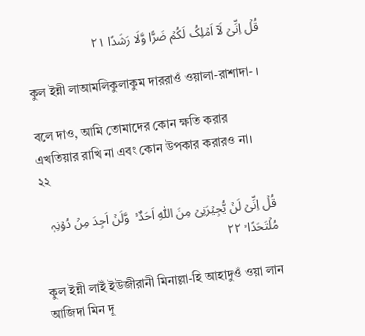قُلۡ اِنِّیۡ لَاۤ اَمۡلِکُ لَکُمۡ ضَرًّا وَّلَا رَشَدًا ٢١

কুল ইন্নী লাআমলিকুলাকুম দাররাওঁ ওয়ালা-রাশাদা- ।

বলে দাও, আমি তোমাদের কোন ক্ষতি করার এখতিয়ার রাখি না এবং কোন উপকার করারও না।
২২

قُلۡ اِنِّیۡ لَنۡ یُّجِیۡرَنِیۡ مِنَ اللّٰہِ اَحَدٌ ۬ۙ  وَّلَنۡ اَجِدَ مِنۡ دُوۡنِہٖ مُلۡتَحَدًا ۙ ٢٢

কুল ইন্নী লাইঁ ইউজীরানী মিনাল্লা-হি আহাদুওঁ ওয়া লান আজিদা মিন দূ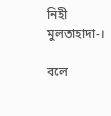নিহী মুলতাহাদা-।

বলে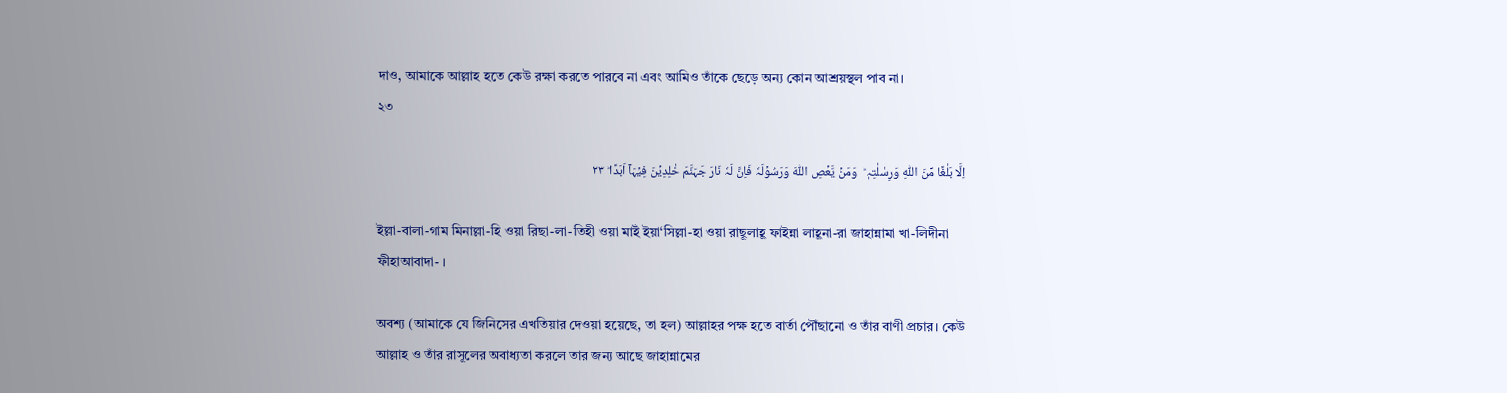দাও, আমাকে আল্লাহ হতে কেউ রক্ষা করতে পারবে না এবং আমিও তাঁকে ছেড়ে অন্য কোন আশ্রয়স্থল পাব না।
২৩

اِلَّا بَلٰغًا مِّنَ اللّٰہِ وَرِسٰلٰتِہٖ ؕ  وَمَنۡ یَّعۡصِ اللّٰہَ وَرَسُوۡلَہٗ فَاِنَّ لَہٗ نَارَ جَہَنَّمَ خٰلِدِیۡنَ فِیۡہَاۤ اَبَدًا ؕ ٢٣

ইল্লা-বালা-গাম মিনাল্লা-হি ওয়া রিছা-লা-তিহী ওয়া মাইঁ ইয়া‘সিল্লা-হা ওয়া রাছূলাহূ ফাইন্না লাহূনা-রা জাহান্নামা খা-লিদীনা ফীহাআবাদা- ।

অবশ্য (আমাকে যে জিনিসের এখতিয়ার দেওয়া হয়েছে, তা হল) আল্লাহর পক্ষ হতে বার্তা পৌঁছানো ও তাঁর বাণী প্রচার। কেউ আল্লাহ ও তাঁর রাসূলের অবাধ্যতা করলে তার জন্য আছে জাহান্নামের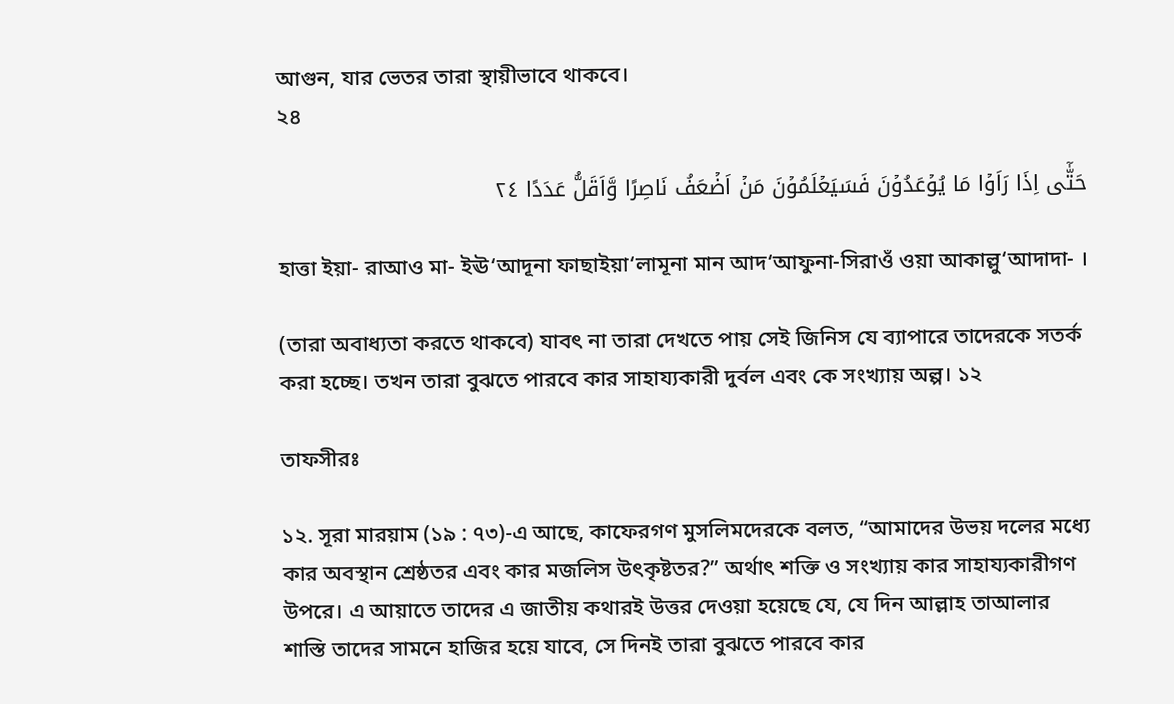আগুন, যার ভেতর তারা স্থায়ীভাবে থাকবে।
২৪

حَتّٰۤی اِذَا رَاَوۡا مَا یُوۡعَدُوۡنَ فَسَیَعۡلَمُوۡنَ مَنۡ اَضۡعَفُ نَاصِرًا وَّاَقَلُّ عَدَدًا ٢٤

হাত্তা ইয়া- রাআও মা- ইঊ‘আদূনা ফাছাইয়া‘লামূনা মান আদ‘আফুনা-সিরাওঁ ওয়া আকাল্লু‘আদাদা- ।

(তারা অবাধ্যতা করতে থাকবে) যাবৎ না তারা দেখতে পায় সেই জিনিস যে ব্যাপারে তাদেরকে সতর্ক করা হচ্ছে। তখন তারা বুঝতে পারবে কার সাহায্যকারী দুর্বল এবং কে সংখ্যায় অল্প। ১২

তাফসীরঃ

১২. সূরা মারয়াম (১৯ : ৭৩)-এ আছে, কাফেরগণ মুসলিমদেরকে বলত, “আমাদের উভয় দলের মধ্যে কার অবস্থান শ্রেষ্ঠতর এবং কার মজলিস উৎকৃষ্টতর?” অর্থাৎ শক্তি ও সংখ্যায় কার সাহায্যকারীগণ উপরে। এ আয়াতে তাদের এ জাতীয় কথারই উত্তর দেওয়া হয়েছে যে, যে দিন আল্লাহ তাআলার শাস্তি তাদের সামনে হাজির হয়ে যাবে, সে দিনই তারা বুঝতে পারবে কার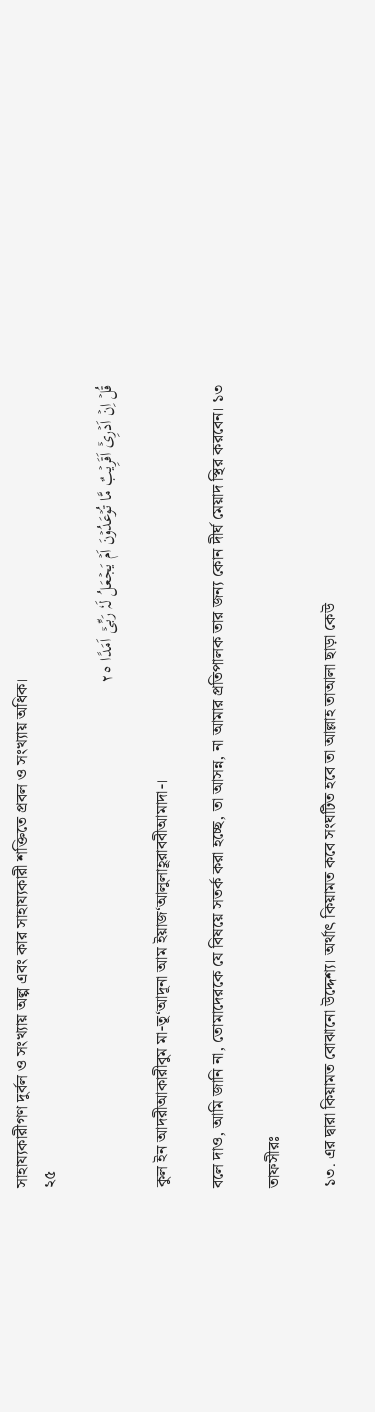সাহায্যকারীগণ দুর্বল ও সংখ্যায় অল্প এবং কার সাহায্যকারী শক্তিতে প্রবল ও সংখ্যায় অধিক।
২৫

قُلۡ اِنۡ اَدۡرِیۡۤ اَقَرِیۡبٌ مَّا تُوۡعَدُوۡنَ اَمۡ یَجۡعَلُ لَہٗ رَبِّیۡۤ اَمَدًا ٢٥

কুল ইন আদরীআকারীবুম মা-তূ‘আদূনা আম ইয়াজ‘আলুলাহূরাববীআমাদা-।

বলে দাও, আমি জানি না, তোমাদেরকে যে বিষয়ে সতর্ক করা হচ্ছে, তা আসন্ন, না আমার প্রতিপালক তার জন্য কোন দীর্ঘ মেয়াদ স্থির করবেন। ১৩

তাফসীরঃ

১৩. এর দ্বারা কিয়ামত বোঝানো উদ্দেশ্য। অর্থাৎ কিয়ামত কবে সংঘটিত হবে তা আল্লাহ তাআলা ছাড়া কেউ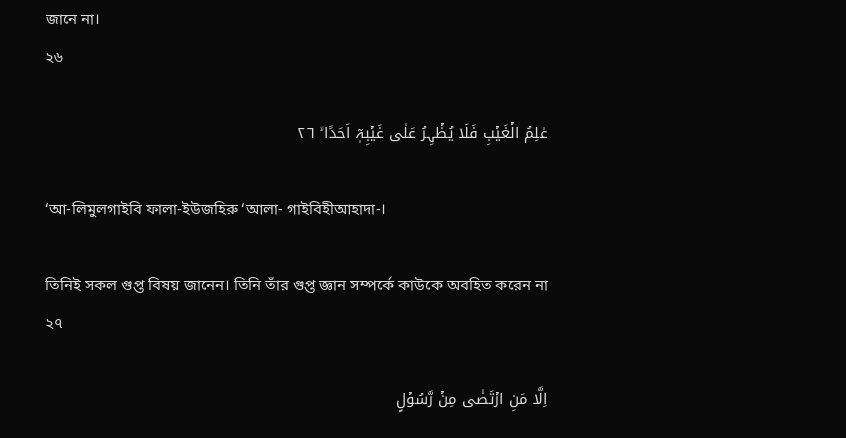জানে না।
২৬

عٰلِمُ الۡغَیۡبِ فَلَا یُظۡہِرُ عَلٰی غَیۡبِہٖۤ اَحَدًا ۙ ٢٦

‘আ-লিমুলগাইবি ফালা-ইউজহিরু ‘আলা- গাইবিহীআহাদা-।

তিনিই সকল গুপ্ত বিষয় জানেন। তিনি তাঁর গুপ্ত জ্ঞান সম্পর্কে কাউকে অবহিত করেন না
২৭

اِلَّا مَنِ ارۡتَضٰی مِنۡ رَّسُوۡلٍ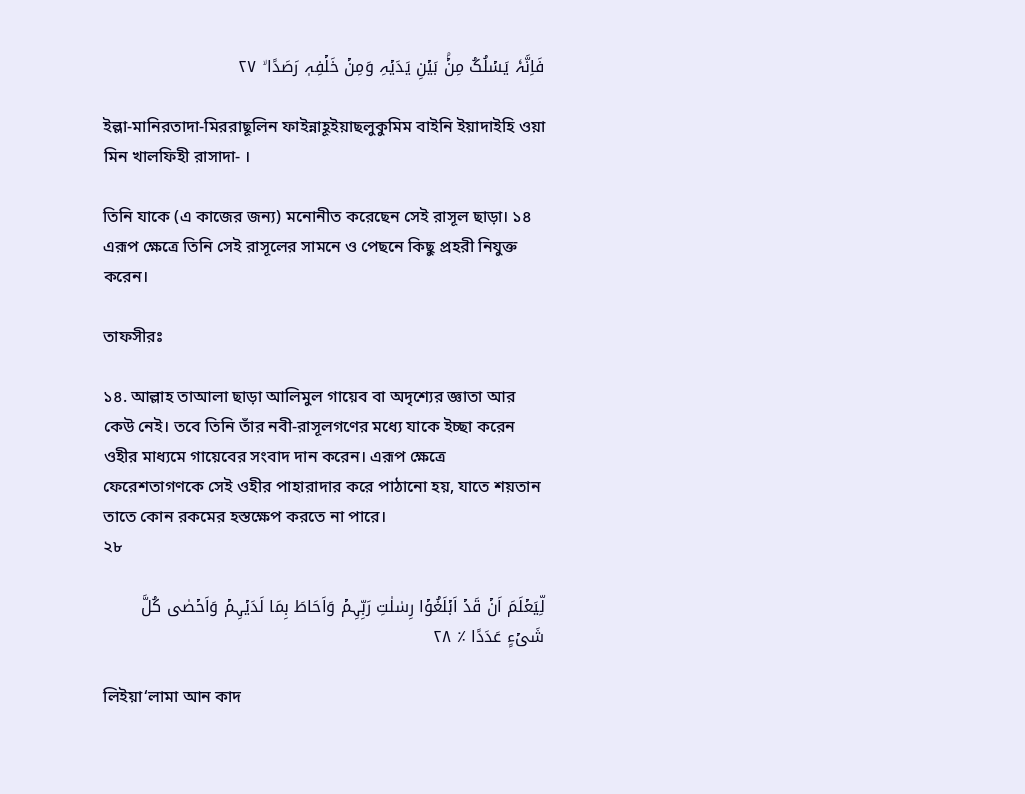فَاِنَّہٗ یَسۡلُکُ مِنۡۢ بَیۡنِ یَدَیۡہِ وَمِنۡ خَلۡفِہٖ رَصَدًا ۙ ٢٧

ইল্লা-মানিরতাদা-মিররাছূলিন ফাইন্নাহূইয়াছলুকুমিম বাইনি ইয়াদাইহি ওয়া মিন খালফিহী রাসাদা- ।

তিনি যাকে (এ কাজের জন্য) মনোনীত করেছেন সেই রাসূল ছাড়া। ১৪ এরূপ ক্ষেত্রে তিনি সেই রাসূলের সামনে ও পেছনে কিছু প্রহরী নিযুক্ত করেন।

তাফসীরঃ

১৪. আল্লাহ তাআলা ছাড়া আলিমুল গায়েব বা অদৃশ্যের জ্ঞাতা আর কেউ নেই। তবে তিনি তাঁর নবী-রাসূলগণের মধ্যে যাকে ইচ্ছা করেন ওহীর মাধ্যমে গায়েবের সংবাদ দান করেন। এরূপ ক্ষেত্রে ফেরেশতাগণকে সেই ওহীর পাহারাদার করে পাঠানো হয়, যাতে শয়তান তাতে কোন রকমের হস্তক্ষেপ করতে না পারে।
২৮

لِّیَعۡلَمَ اَنۡ قَدۡ اَبۡلَغُوۡا رِسٰلٰتِ رَبِّہِمۡ وَاَحَاطَ بِمَا لَدَیۡہِمۡ وَاَحۡصٰی کُلَّ شَیۡءٍ عَدَدًا ٪ ٢٨

লিইয়া‘লামা আন কাদ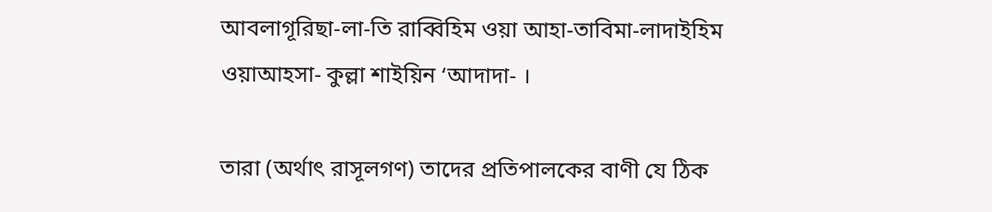আবলাগূরিছা-লা-তি রাব্বিহিম ওয়া আহা-তাবিমা-লাদাইহিম ওয়াআহসা- কুল্লা শাইয়িন ‘আদাদা- ।

তারা (অর্থাৎ রাসূলগণ) তাদের প্রতিপালকের বাণী যে ঠিক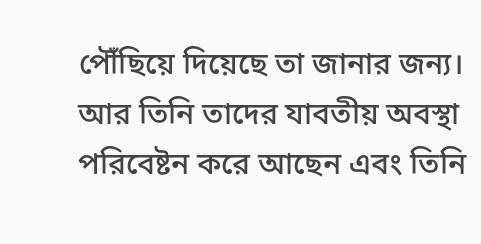পৌঁছিয়ে দিয়েছে তা জানার জন্য। আর তিনি তাদের যাবতীয় অবস্থা পরিবেষ্টন করে আছেন এবং তিনি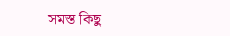সমস্ত কিছু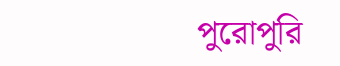পুরোপুরি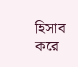হিসাব করে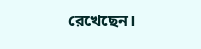রেখেছেন।